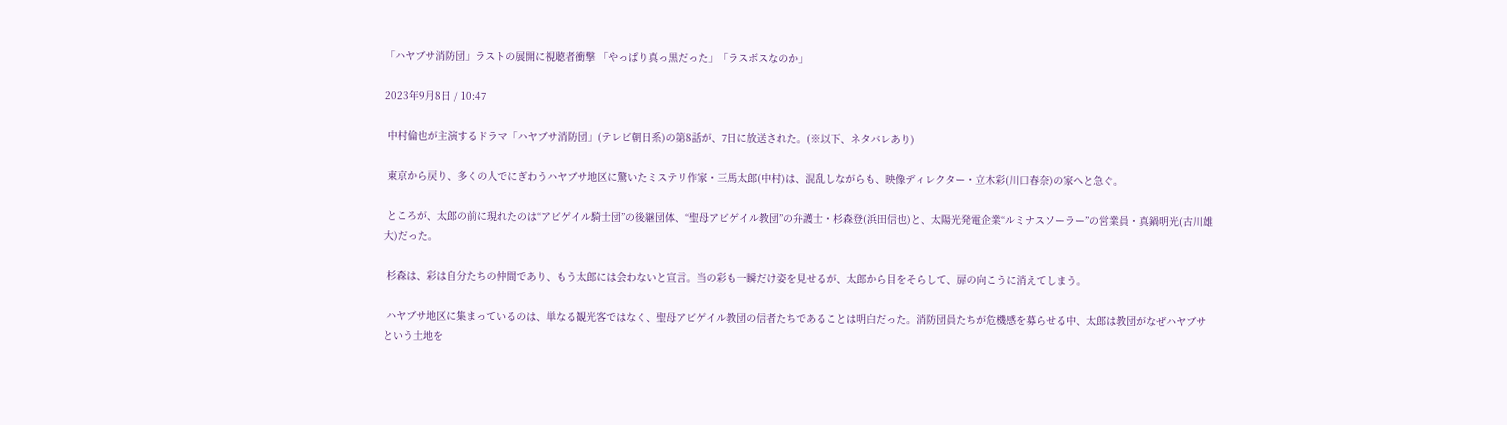「ハヤブサ消防団」ラストの展開に視聴者衝撃 「やっぱり真っ黒だった」「ラスボスなのか」

2023年9月8日 / 10:47

 中村倫也が主演するドラマ「ハヤブサ消防団」(テレビ朝日系)の第8話が、7日に放送された。(※以下、ネタバレあり)

 東京から戻り、多くの人でにぎわうハヤブサ地区に驚いたミステリ作家・三馬太郎(中村)は、混乱しながらも、映像ディレクター・立木彩(川口春奈)の家へと急ぐ。

 ところが、太郎の前に現れたのは“アビゲイル騎士団”の後継団体、“聖母アビゲイル教団”の弁護士・杉森登(浜田信也)と、太陽光発電企業“ルミナスソーラー”の営業員・真鍋明光(古川雄大)だった。

 杉森は、彩は自分たちの仲間であり、もう太郎には会わないと宣言。当の彩も一瞬だけ姿を見せるが、太郎から目をそらして、扉の向こうに消えてしまう。

 ハヤブサ地区に集まっているのは、単なる観光客ではなく、聖母アビゲイル教団の信者たちであることは明白だった。消防団員たちが危機感を募らせる中、太郎は教団がなぜハヤブサという土地を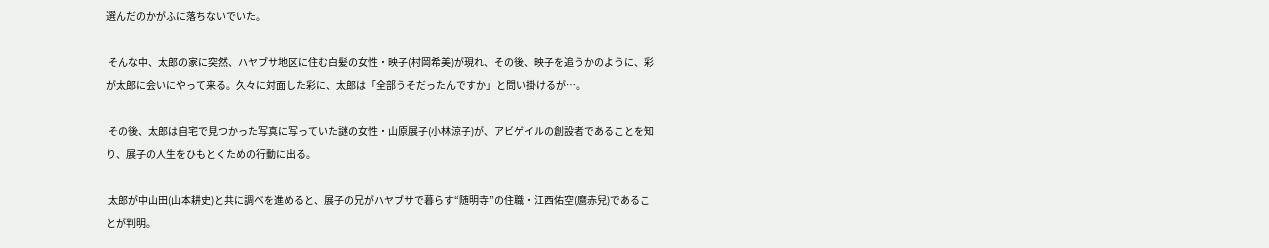選んだのかがふに落ちないでいた。

 そんな中、太郎の家に突然、ハヤブサ地区に住む白髪の女性・映子(村岡希美)が現れ、その後、映子を追うかのように、彩が太郎に会いにやって来る。久々に対面した彩に、太郎は「全部うそだったんですか」と問い掛けるが…。

 その後、太郎は自宅で見つかった写真に写っていた謎の女性・山原展子(小林涼子)が、アビゲイルの創設者であることを知り、展子の人生をひもとくための行動に出る。

 太郎が中山田(山本耕史)と共に調べを進めると、展子の兄がハヤブサで暮らす“随明寺”の住職・江西佑空(麿赤兒)であることが判明。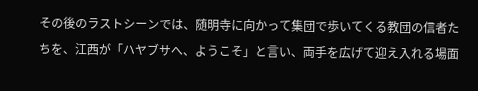その後のラストシーンでは、随明寺に向かって集団で歩いてくる教団の信者たちを、江西が「ハヤブサへ、ようこそ」と言い、両手を広げて迎え入れる場面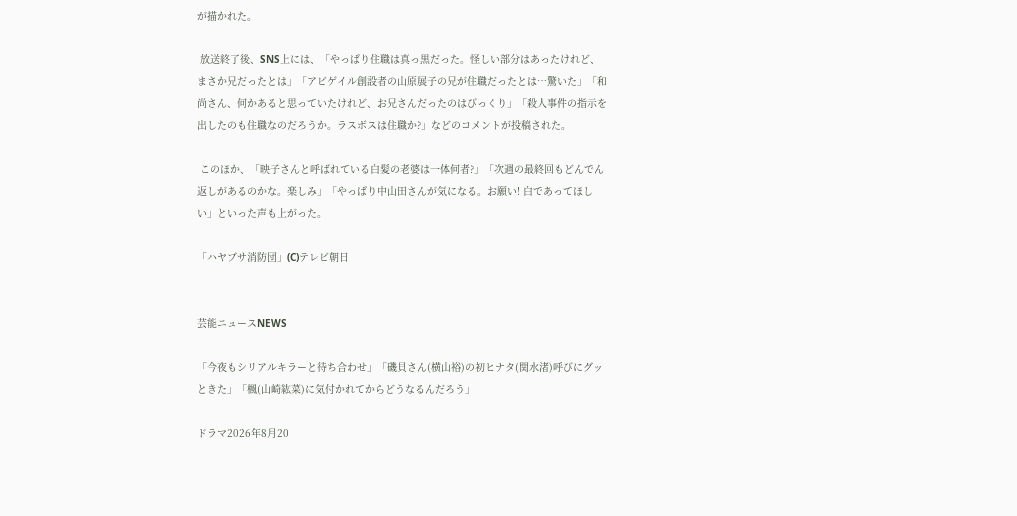が描かれた。

 放送終了後、SNS上には、「やっぱり住職は真っ黒だった。怪しい部分はあったけれど、まさか兄だったとは」「アビゲイル創設者の山原展子の兄が住職だったとは…驚いた」「和尚さん、何かあると思っていたけれど、お兄さんだったのはびっくり」「殺人事件の指示を出したのも住職なのだろうか。ラスボスは住職か?」などのコメントが投稿された。

 このほか、「映子さんと呼ばれている白髪の老婆は一体何者?」「次週の最終回もどんでん返しがあるのかな。楽しみ」「やっぱり中山田さんが気になる。お願い! 白であってほしい」といった声も上がった。

「ハヤブサ消防団」(C)テレビ朝日


芸能ニュースNEWS

「今夜もシリアルキラーと待ち合わせ」「磯貝さん(横山裕)の初ヒナタ(関水渚)呼びにグッときた」「楓(山崎紘菜)に気付かれてからどうなるんだろう」

ドラマ2026年8月20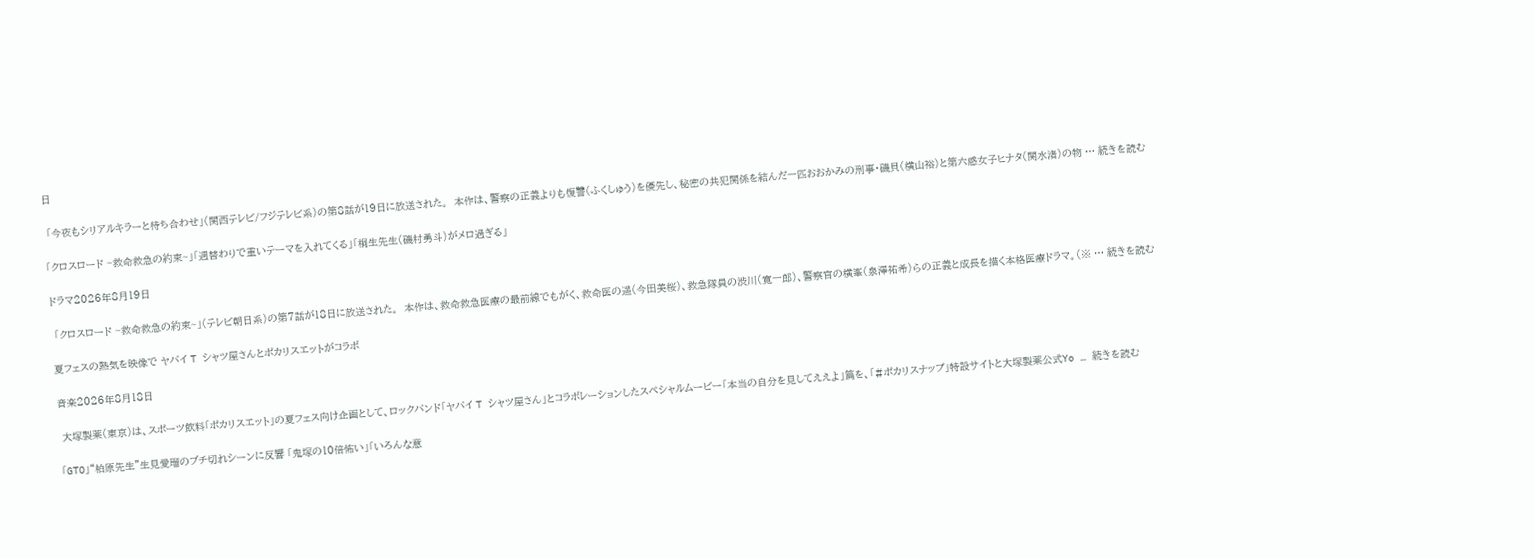日

 「今夜もシリアルキラーと待ち合わせ」(関西テレビ/フジテレビ系)の第8話が19日に放送された。  本作は、警察の正義よりも復讐(ふくしゅう)を優先し、秘密の共犯関係を結んだ一匹おおかみの刑事・磯貝(横山裕)と第六感女子ヒナタ(関水渚)の物 … 続きを読む

「クロスロード ~救命救急の約束~」「週替わりで重いテーマを入れてくる」「桐生先生(磯村勇斗)がメロ過ぎる」

ドラマ2026年8月19日

 「クロスロード ~救命救急の約束~」(テレビ朝日系)の第7話が18日に放送された。  本作は、救命救急医療の最前線でもがく、救命医の遥(今田美桜)、救急隊員の渋川(寛一郎)、警察官の横峯(泉澤祐希)らの正義と成長を描く本格医療ドラマ。(※ … 続きを読む

夏フェスの熱気を映像で ヤバイ T シャツ屋さんとポカリスエットがコラボ

音楽2026年8月18日

 大塚製薬(東京)は、スポーツ飲料「ポカリスエット」の夏フェス向け企画として、ロックバンド「ヤバイ T シャツ屋さん」とコラボレーションしたスペシャルムービー「本当の自分を見してええよ」篇を、「#ポカリスナップ」特設サイトと大塚製薬公式Yo … 続きを読む

「GTO」“柏原先生”生見愛瑠のブチ切れシーンに反響 「鬼塚の10倍怖い」「いろんな意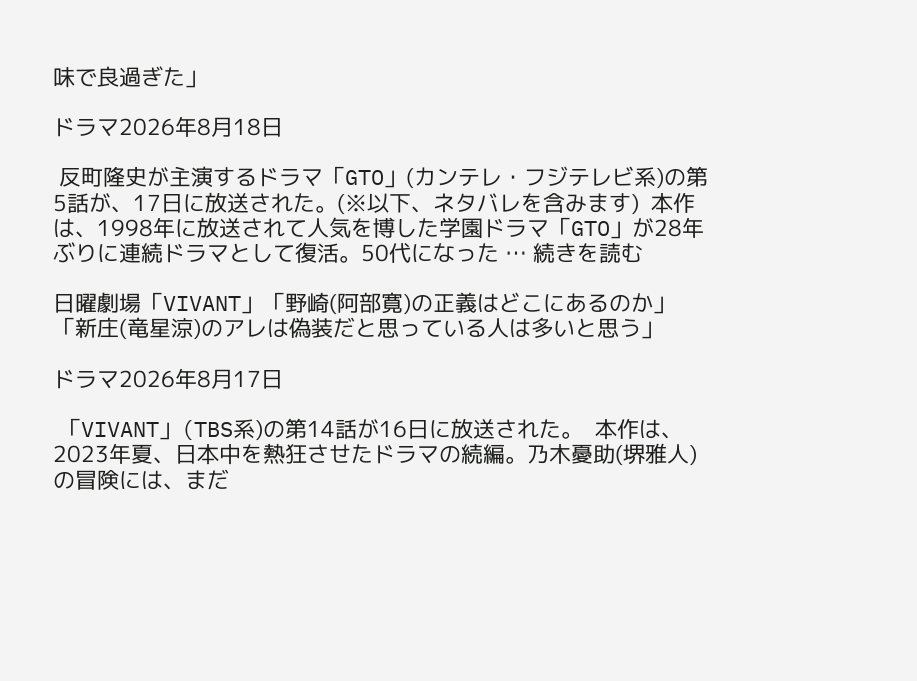味で良過ぎた」

ドラマ2026年8月18日

 反町隆史が主演するドラマ「GTO」(カンテレ・フジテレビ系)の第5話が、17日に放送された。(※以下、ネタバレを含みます)  本作は、1998年に放送されて人気を博した学園ドラマ「GTO」が28年ぶりに連続ドラマとして復活。50代になった … 続きを読む

日曜劇場「VIVANT」「野崎(阿部寛)の正義はどこにあるのか」「新庄(竜星涼)のアレは偽装だと思っている人は多いと思う」

ドラマ2026年8月17日

 「VIVANT」(TBS系)の第14話が16日に放送された。  本作は、2023年夏、日本中を熱狂させたドラマの続編。乃木憂助(堺雅人)の冒険には、まだ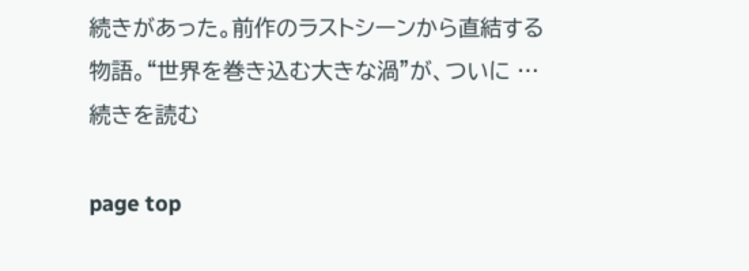続きがあった。前作のラストシーンから直結する物語。“世界を巻き込む大きな渦”が、ついに … 続きを読む

page top